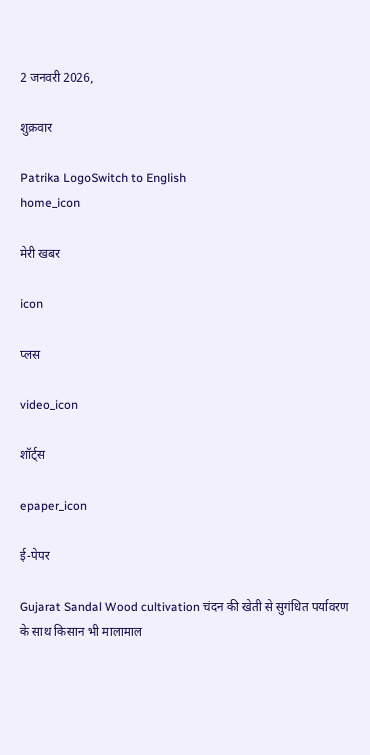2 जनवरी 2026,

शुक्रवार

Patrika LogoSwitch to English
home_icon

मेरी खबर

icon

प्लस

video_icon

शॉर्ट्स

epaper_icon

ई-पेपर

Gujarat Sandal Wood cultivation चंदन की खेती से सुगंधित पर्यावरण के साथ किसान भी मालामाल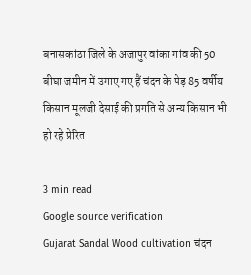बनासकांठा जिले के अजापुर वांका गांव की 50 बीघा जमीन में उगाए गए हैं चंदन के पेड़ 85 वर्षीय किसान मूलजी देसाई की प्रगति से अन्य किसान भी हो रहे प्रेरित

3 min read
Google source verification
Gujarat Sandal Wood cultivation चंदन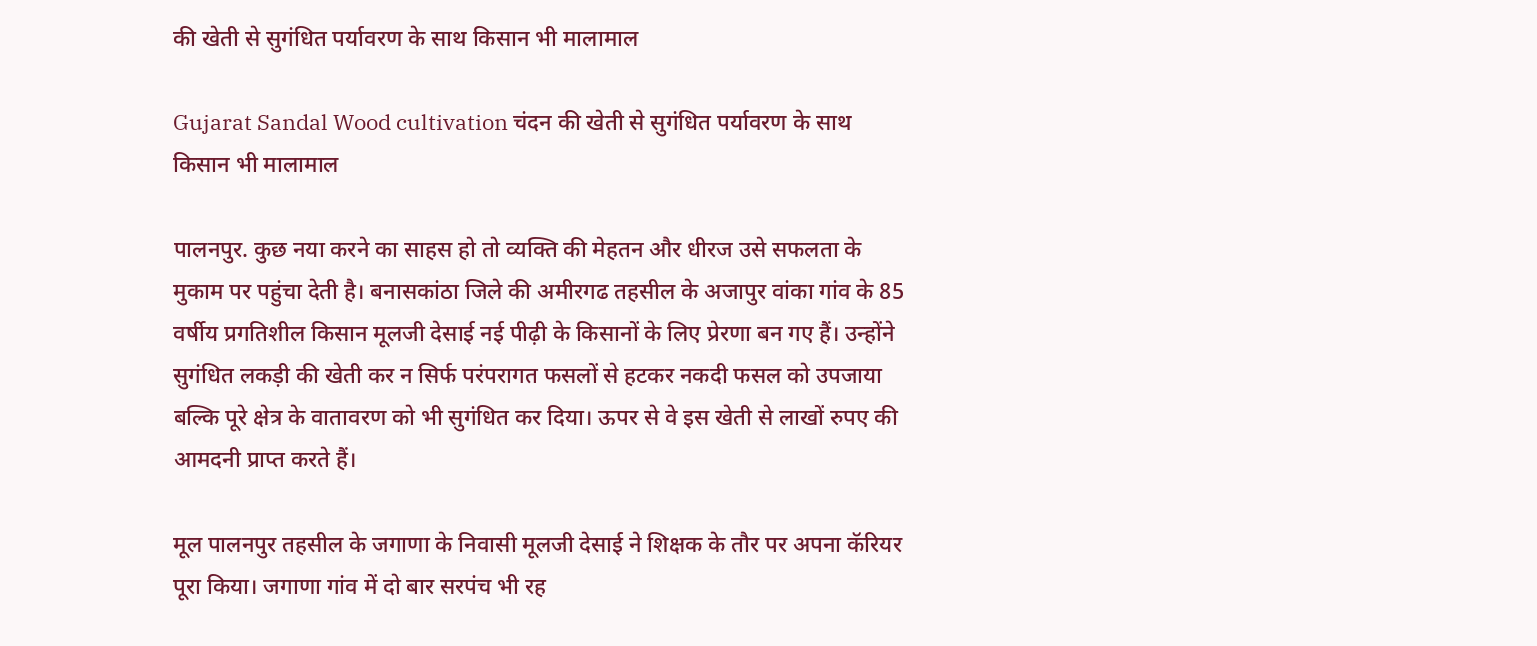की खेती से सुगंधित पर्यावरण के साथ किसान भी मालामाल

Gujarat Sandal Wood cultivation चंदन की खेती से सुगंधित पर्यावरण के साथ किसान भी मालामाल

पालनपुर. कुछ नया करने का साहस हो तो व्यक्ति की मेहतन और धीरज उसे सफलता के मुकाम पर पहुंचा देती है। बनासकांठा जिले की अमीरगढ तहसील के अजापुर वांका गांव के 85 वर्षीय प्रगतिशील किसान मूलजी देसाई नई पीढ़ी के किसानों के लिए प्रेरणा बन गए हैं। उन्होंने सुगंधित लकड़ी की खेती कर न सिर्फ परंपरागत फसलों से हटकर नकदी फसल को उपजाया बल्कि पूरे क्षेत्र के वातावरण को भी सुगंधित कर दिया। ऊपर से वे इस खेती से लाखों रुपए की आमदनी प्राप्त करते हैं।

मूल पालनपुर तहसील के जगाणा के निवासी मूलजी देसाई ने शिक्षक के तौर पर अपना कॅरियर पूरा किया। जगाणा गांव में दो बार सरपंच भी रह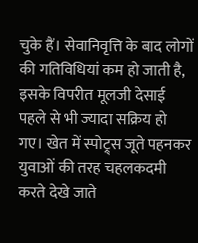चुके हैं। सेवानिवृत्ति के बाद लोगों की गतिविधियां कम हो जाती है, इसके विपरीत मूलजी देसाई पहले से भी ज्यादा सक्रिय हो गए। खेत में स्पोट्र्स जूते पहनकर युवाओं की तरह चहलकदमी करते देखे जाते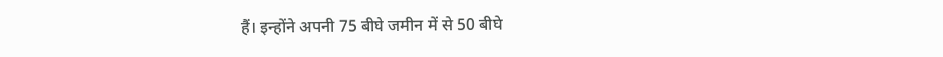हैं। इन्होंने अपनी 75 बीघे जमीन में से 50 बीघे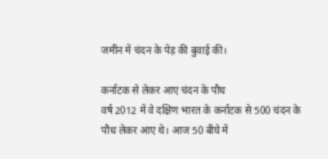जमीन में चंदन के पेड़ की बुवाई की।

कर्नाटक से लेकर आए चंदन के पौध
वर्ष 2012 में वे दक्षिण भारत के कर्नाटक से 500 चंदन के पौध लेकर आए थे। आज 50 बीघे में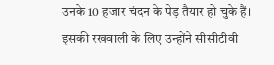उनके 10 हजार चंदन के पेड़ तैयार हो चुके हैं। इसकी रखवाली के लिए उन्होंने सीसीटीवी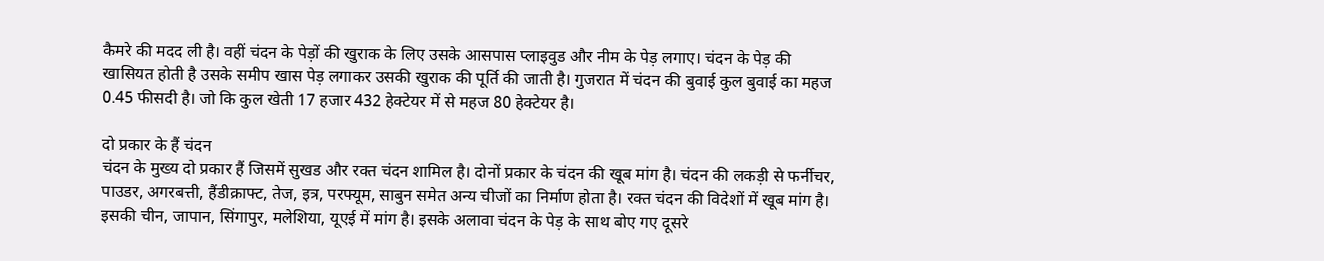कैमरे की मदद ली है। वहीं चंदन के पेड़ों की खुराक के लिए उसके आसपास प्लाइवुड और नीम के पेड़ लगाए। चंदन के पेड़ की खासियत होती है उसके समीप खास पेड़ लगाकर उसकी खुराक की पूर्ति की जाती है। गुजरात में चंदन की बुवाई कुल बुवाई का महज 0.45 फीसदी है। जो कि कुल खेती 17 हजार 432 हेक्टेयर में से महज 80 हेक्टेयर है।

दो प्रकार के हैं चंदन
चंदन के मुख्य दो प्रकार हैं जिसमें सुखड और रक्त चंदन शामिल है। दोनों प्रकार के चंदन की खूब मांग है। चंदन की लकड़ी से फर्नीचर, पाउडर, अगरबत्ती, हैंडीक्राफ्ट, तेज, इत्र, परफ्यूम, साबुन समेत अन्य चीजों का निर्माण होता है। रक्त चंदन की विदेशों में खूब मांग है। इसकी चीन, जापान, सिंगापुर, मलेशिया, यूएई में मांग है। इसके अलावा चंदन के पेड़ के साथ बोए गए दूसरे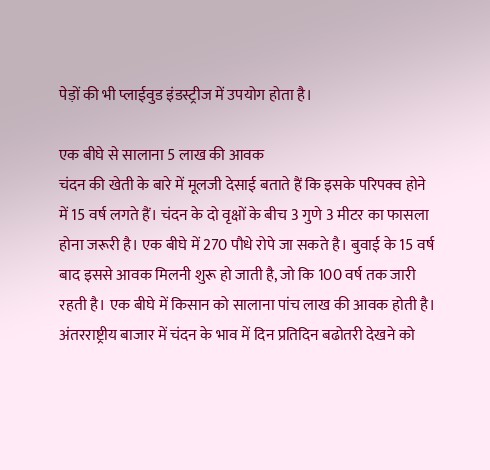पेड़ों की भी प्लाईवुड इंडस्ट्रीज में उपयोग होता है।

एक बीघे से सालाना 5 लाख की आवक
चंदन की खेती के बारे में मूलजी देसाई बताते हैं कि इसके परिपक्व होने में 15 वर्ष लगते हैं। चंदन के दो वृक्षों के बीच 3 गुणे 3 मीटर का फासला होना जरूरी है। एक बीघे में 270 पौधे रोपे जा सकते है। बुवाई के 15 वर्ष बाद इससे आवक मिलनी शुरू हो जाती है, जो कि 100 वर्ष तक जारी रहती है। एक बीघे में किसान को सालाना पांच लाख की आवक होती है। अंतरराष्ट्रीय बाजार में चंदन के भाव में दिन प्रतिदिन बढोतरी देखने को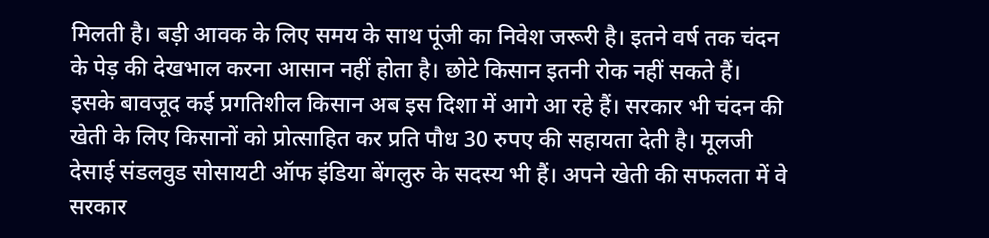मिलती है। बड़ी आवक के लिए समय के साथ पूंजी का निवेश जरूरी है। इतने वर्ष तक चंदन के पेड़ की देखभाल करना आसान नहीं होता है। छोटे किसान इतनी रोक नहीं सकते हैं। इसके बावजूद कई प्रगतिशील किसान अब इस दिशा में आगे आ रहे हैं। सरकार भी चंदन की खेती के लिए किसानों को प्रोत्साहित कर प्रति पौध 30 रुपए की सहायता देती है। मूलजी देसाई संडलवुड सोसायटी ऑफ इंडिया बेंगलुरु के सदस्य भी हैं। अपने खेती की सफलता में वे सरकार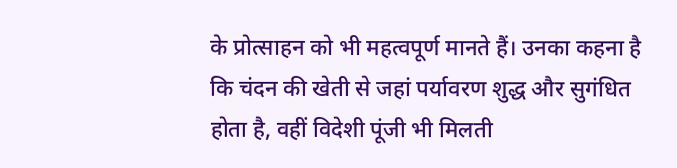के प्रोत्साहन को भी महत्वपूर्ण मानते हैं। उनका कहना है कि चंदन की खेती से जहां पर्यावरण शुद्ध और सुगंधित होता है, वहीं विदेशी पूंजी भी मिलती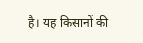है। यह किसानों की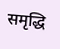समृद्धि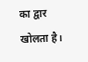का द्वार खोलता है।